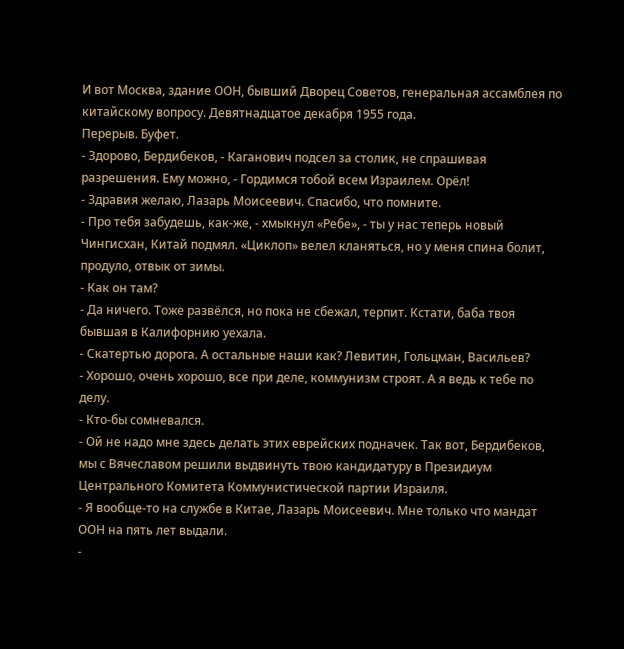И вот Москва, здание ООН, бывший Дворец Советов, генеральная ассамблея по китайскому вопросу. Девятнадцатое декабря 1955 года.
Перерыв. Буфет.
- Здорово, Бердибеков, - Каганович подсел за столик, не спрашивая разрешения. Ему можно, - Гордимся тобой всем Израилем. Орёл!
- Здравия желаю, Лазарь Моисеевич. Спасибо, что помните.
- Про тебя забудешь, как-же, - хмыкнул «Ребе», - ты у нас теперь новый Чингисхан, Китай подмял. «Циклоп» велел кланяться, но у меня спина болит, продуло, отвык от зимы.
- Как он там?
- Да ничего. Тоже развёлся, но пока не сбежал, терпит. Кстати, баба твоя бывшая в Калифорнию уехала.
- Скатертью дорога. А остальные наши как? Левитин, Гольцман, Васильев?
- Хорошо, очень хорошо, все при деле, коммунизм строят. А я ведь к тебе по делу.
- Кто-бы сомневался.
- Ой не надо мне здесь делать этих еврейских подначек. Так вот, Бердибеков, мы с Вячеславом решили выдвинуть твою кандидатуру в Президиум Центрального Комитета Коммунистической партии Израиля.
- Я вообще-то на службе в Китае, Лазарь Моисеевич. Мне только что мандат ООН на пять лет выдали.
-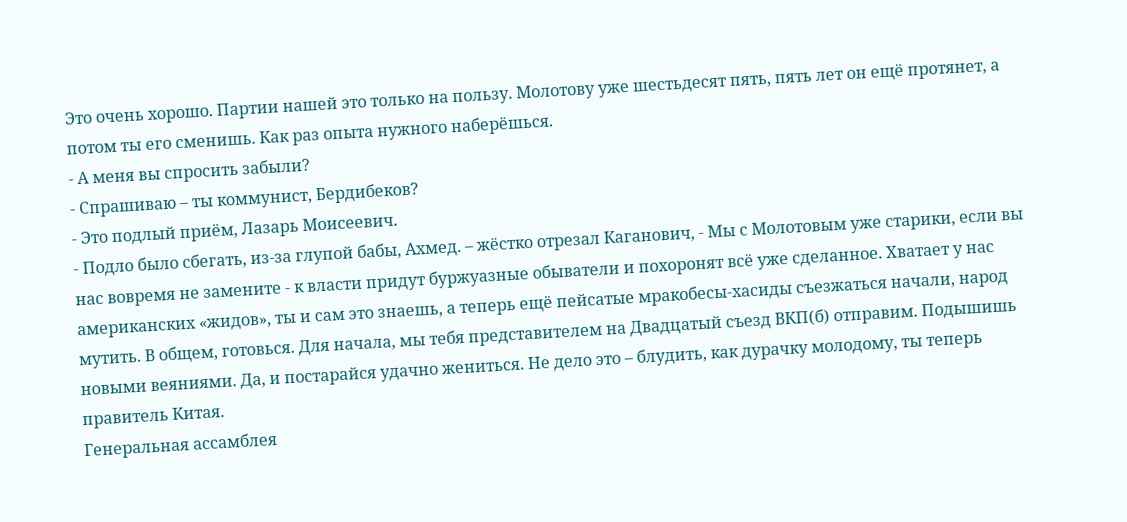Это очень хорошо. Партии нашей это только на пользу. Молотову уже шестьдесят пять, пять лет он ещё протянет, а потом ты его сменишь. Как раз опыта нужного наберёшься.
- А меня вы спросить забыли?
- Спрашиваю – ты коммунист, Бердибеков?
- Это подлый приём, Лазарь Моисеевич.
- Подло было сбегать, из-за глупой бабы, Ахмед. – жёстко отрезал Каганович, - Мы с Молотовым уже старики, если вы нас вовремя не замените - к власти придут буржуазные обыватели и похоронят всё уже сделанное. Хватает у нас американских «жидов», ты и сам это знаешь, а теперь ещё пейсатые мракобесы-хасиды съезжаться начали, народ мутить. В общем, готовься. Для начала, мы тебя представителем на Двадцатый съезд ВКП(б) отправим. Подышишь новыми веяниями. Да, и постарайся удачно жениться. Не дело это – блудить, как дурачку молодому, ты теперь правитель Китая.
Генеральная ассамблея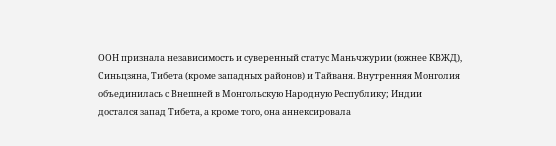ООН признала независимость и суверенный статус Маньчжурии (южнее КВЖД), Синьцзяна, Тибета (кроме западных районов) и Тайваня. Внутренняя Монголия объединилась с Внешней в Монгольскую Народную Республику; Индии достался запад Тибета, а кроме того, она аннексировала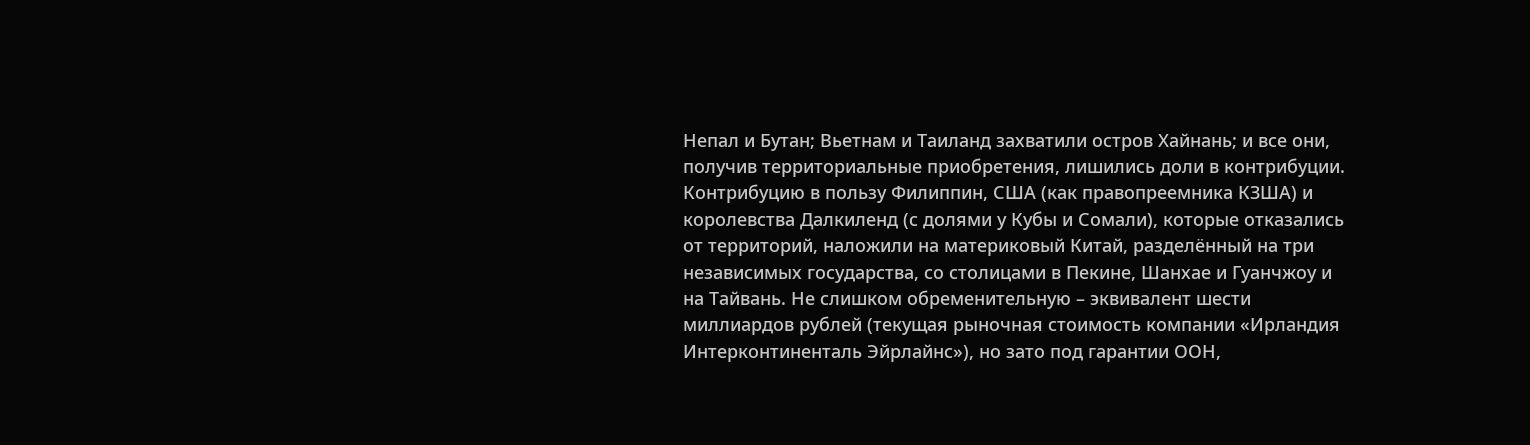Непал и Бутан; Вьетнам и Таиланд захватили остров Хайнань; и все они, получив территориальные приобретения, лишились доли в контрибуции.
Контрибуцию в пользу Филиппин, США (как правопреемника КЗША) и королевства Далкиленд (с долями у Кубы и Сомали), которые отказались от территорий, наложили на материковый Китай, разделённый на три независимых государства, со столицами в Пекине, Шанхае и Гуанчжоу и на Тайвань. Не слишком обременительную – эквивалент шести миллиардов рублей (текущая рыночная стоимость компании «Ирландия Интерконтиненталь Эйрлайнс»), но зато под гарантии ООН,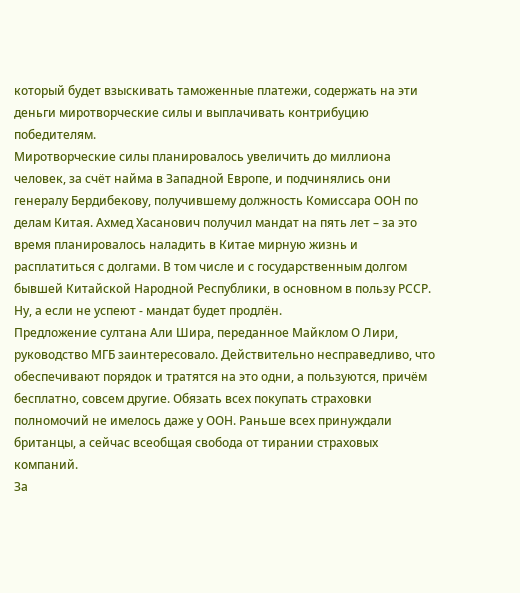который будет взыскивать таможенные платежи, содержать на эти деньги миротворческие силы и выплачивать контрибуцию победителям.
Миротворческие силы планировалось увеличить до миллиона человек, за счёт найма в Западной Европе, и подчинялись они генералу Бердибекову, получившему должность Комиссара ООН по делам Китая. Ахмед Хасанович получил мандат на пять лет – за это время планировалось наладить в Китае мирную жизнь и расплатиться с долгами. В том числе и с государственным долгом бывшей Китайской Народной Республики, в основном в пользу РССР. Ну, а если не успеют - мандат будет продлён.
Предложение султана Али Шира, переданное Майклом О Лири, руководство МГБ заинтересовало. Действительно несправедливо, что обеспечивают порядок и тратятся на это одни, а пользуются, причём бесплатно, совсем другие. Обязать всех покупать страховки полномочий не имелось даже у ООН. Раньше всех принуждали британцы, а сейчас всеобщая свобода от тирании страховых компаний.
За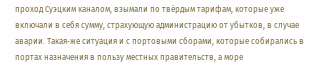проход Суэцким каналом, взымали по твёрдым тарифам, которые уже включали в себя сумму, страхующую администрацию от убытков, в случае аварии. Такая-же ситуация и с портовыми сборами, которые собирались в портах назначения в пользу местных правительств, а море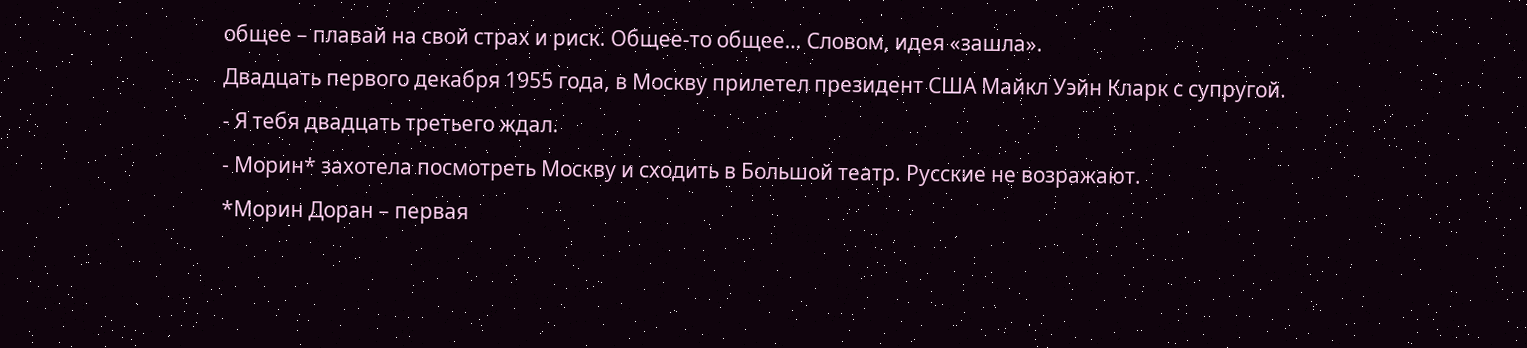общее – плавай на свой страх и риск. Общее-то общее… Словом, идея «зашла».
Двадцать первого декабря 1955 года, в Москву прилетел президент США Майкл Уэйн Кларк с супругой.
- Я тебя двадцать третьего ждал.
- Морин* захотела посмотреть Москву и сходить в Большой театр. Русские не возражают.
*Морин Доран – первая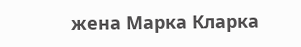жена Марка Кларка